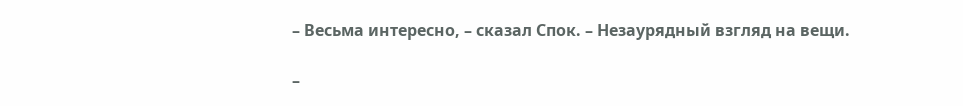– Весьма интересно, – сказал Спок. – Незаурядный взгляд на вещи.

–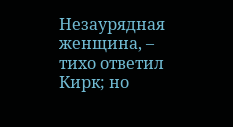Незаурядная женщина, – тихо ответил Кирк; но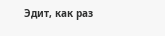Эдит, как раз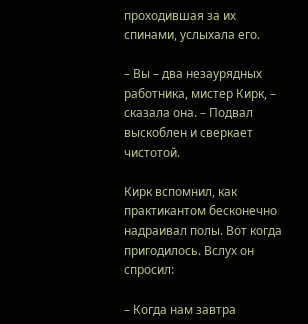проходившая за их спинами, услыхала его.

– Вы – два незаурядных работника, мистер Кирк, – сказала она. – Подвал выскоблен и сверкает чистотой.

Кирк вспомнил, как практикантом бесконечно надраивал полы. Вот когда пригодилось. Вслух он спросил:

– Когда нам завтра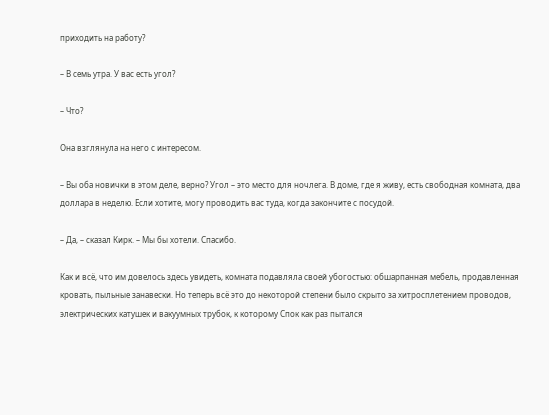приходить на работу?

– В семь утра. У вас есть угол?

– Что?

Она взглянула на него с интересом.

– Вы оба новички в этом деле, верно? Угол – это место для ночлега. В доме, где я живу, есть свободная комната, два доллара в неделю. Если хотите, могу проводить вас туда, когда закончите с посудой.

– Да, – сказал Кирк. – Мы бы хотели. Спасибо.

Как и всё, что им довелось здесь увидеть, комната подавляла своей убогостью: обшарпанная мебель, продавленная кровать, пыльные занавески. Но теперь всё это до некоторой степени было скрыто за хитросплетением проводов, электрических катушек и вакуумных трубок, к которому Спок как раз пытался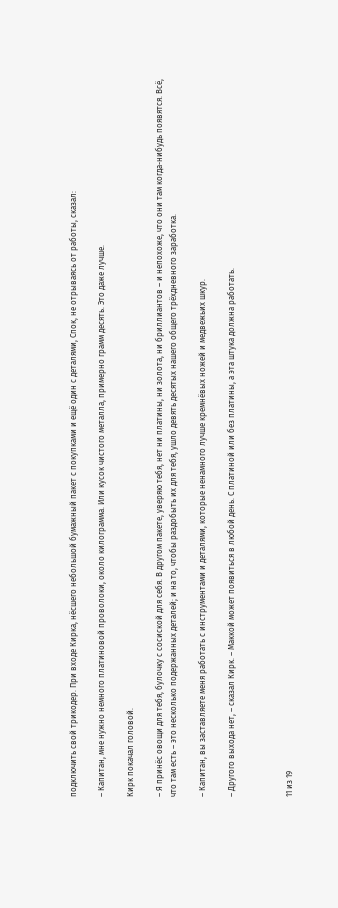подключить свой трикодер. При входе Кирка, нёсшего небольшой бумажный пакет с покупками и ещё один с деталями, Спок, не отрываясь от работы, сказал:

– Капитан, мне нужно немного платиновой проволоки, около килограмма. Или кусок чистого металла, примерно грамм десять. Это даже лучше.

Кирк покачал головой.

– Я принёс овощи для тебя, булочку с сосиской для себя. В другом пакете, уверяю тебя, нет ни платины, ни золота, ни бриллиантов – и непохоже, что они там когда-нибудь появятся. Всё, что там есть – это несколько подержанных деталей; и на то, чтобы раздобыть их для тебя, ушло девять десятых нашего общего трёхдневного заработка.

– Капитан, вы заставляете меня работать с инструментами и деталями, которые ненамного лучше кремнёвых ножей и медвежьих шкур.

– Другого выхода нет, – сказал Кирк. – Маккой может появиться в любой день. С платиной или без платины, а эта штука должна работать.



11 из 19